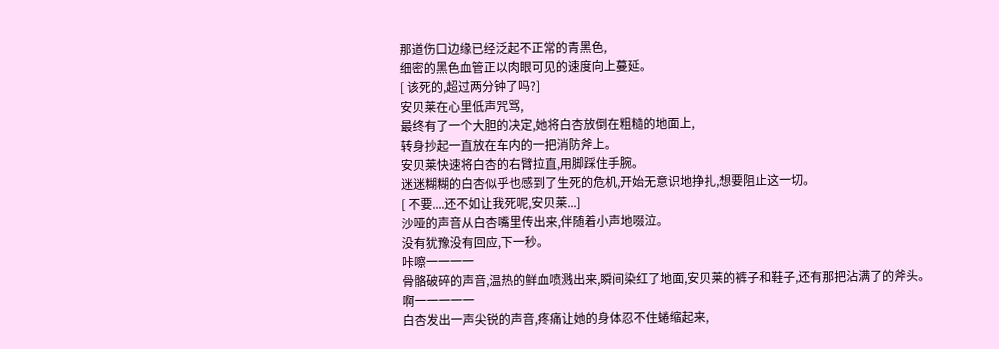那道伤口边缘已经泛起不正常的青黑色,
细密的黑色血管正以肉眼可见的速度向上蔓延。
[ 该死的,超过两分钟了吗?]
安贝莱在心里低声咒骂,
最终有了一个大胆的决定,她将白杏放倒在粗糙的地面上,
转身抄起一直放在车内的一把消防斧上。
安贝莱快速将白杏的右臂拉直,用脚踩住手腕。
迷迷糊糊的白杏似乎也感到了生死的危机,开始无意识地挣扎,想要阻止这一切。
[ 不要....还不如让我死呢,安贝莱...]
沙哑的声音从白杏嘴里传出来,伴随着小声地啜泣。
没有犹豫没有回应,下一秒。
咔嚓一一一一
骨骼破碎的声音,温热的鲜血喷溅出来,瞬间染红了地面,安贝莱的裤子和鞋子,还有那把沾满了的斧头。
啊一一一一一
白杏发出一声尖锐的声音,疼痛让她的身体忍不住蜷缩起来,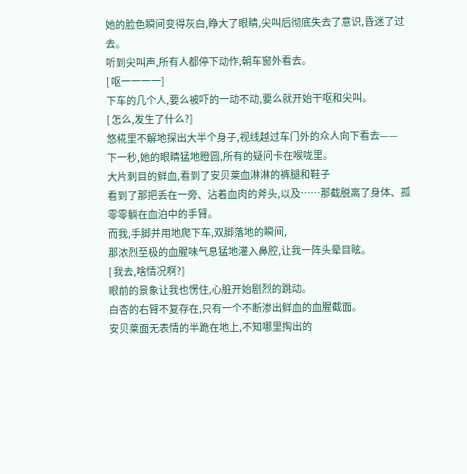她的脸色瞬间变得灰白,睁大了眼睛,尖叫后彻底失去了意识,昏迷了过去。
听到尖叫声,所有人都停下动作,朝车窗外看去。
[ 呕一一一一]
下车的几个人,要么被吓的一动不动,要么就开始干呕和尖叫。
[ 怎么,发生了什么?]
悠椛里不解地探出大半个身子,视线越过车门外的众人向下看去——
下一秒,她的眼睛猛地瞪圆,所有的疑问卡在喉咙里。
大片刺目的鲜血,看到了安贝莱血淋淋的裤腿和鞋子
看到了那把丢在一旁、沾着血肉的斧头,以及……那截脱离了身体、孤零零躺在血泊中的手臂。
而我,手脚并用地爬下车,双脚落地的瞬间,
那浓烈至极的血腥味气息猛地灌入鼻腔,让我一阵头晕目眩。
[ 我去,啥情况啊?]
眼前的景象让我也愣住,心脏开始剧烈的跳动。
白杏的右臂不复存在,只有一个不断渗出鲜血的血腥截面。
安贝莱面无表情的半跪在地上,不知哪里掏出的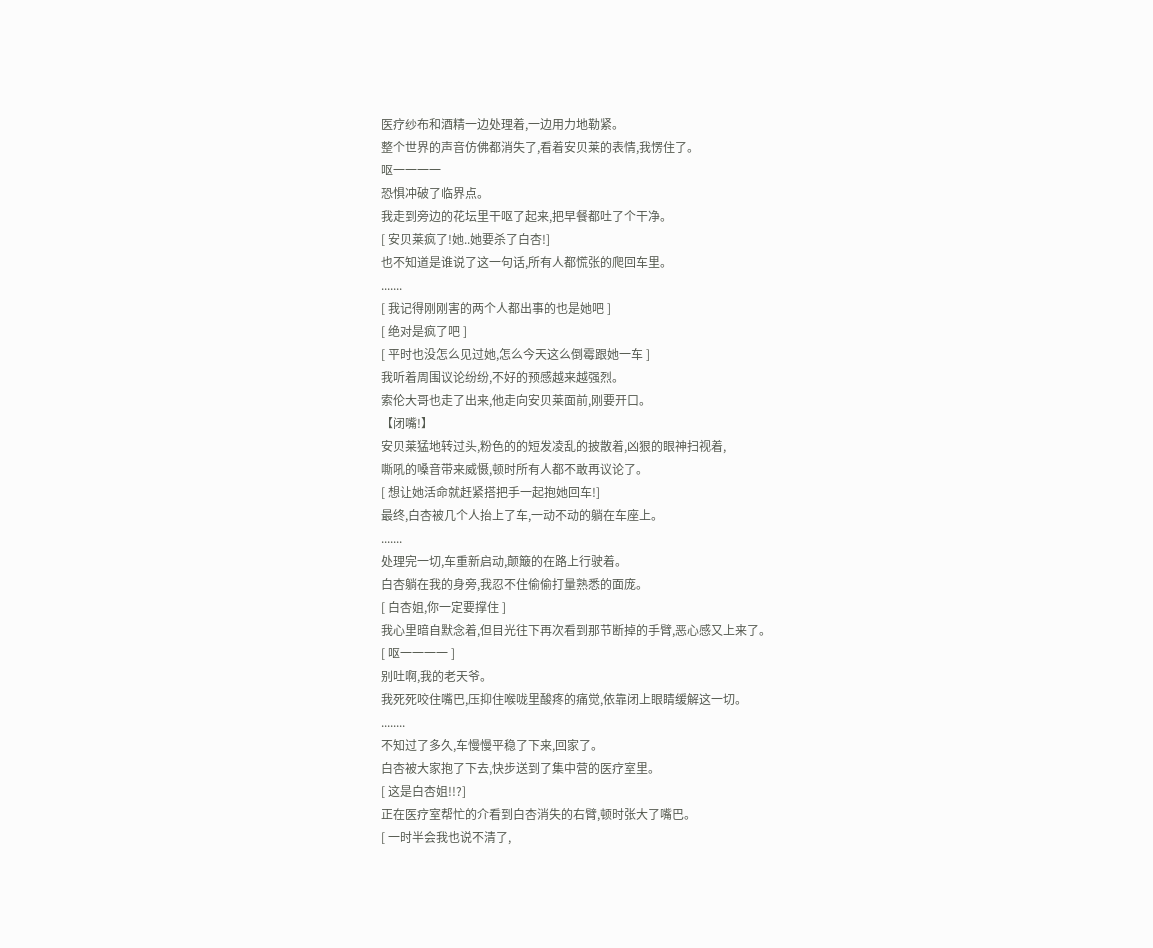医疗纱布和酒精一边处理着,一边用力地勒紧。
整个世界的声音仿佛都消失了,看着安贝莱的表情,我愣住了。
呕一一一一
恐惧冲破了临界点。
我走到旁边的花坛里干呕了起来,把早餐都吐了个干净。
[ 安贝莱疯了!她..她要杀了白杏!]
也不知道是谁说了这一句话,所有人都慌张的爬回车里。
.......
[ 我记得刚刚害的两个人都出事的也是她吧 ]
[ 绝对是疯了吧 ]
[ 平时也没怎么见过她,怎么今天这么倒霉跟她一车 ]
我听着周围议论纷纷,不好的预感越来越强烈。
索伦大哥也走了出来,他走向安贝莱面前,刚要开口。
【闭嘴!】
安贝莱猛地转过头,粉色的的短发凌乱的披散着,凶狠的眼神扫视着,
嘶吼的嗓音带来威慑,顿时所有人都不敢再议论了。
[ 想让她活命就赶紧搭把手一起抱她回车!]
最终,白杏被几个人抬上了车,一动不动的躺在车座上。
.......
处理完一切,车重新启动,颠簸的在路上行驶着。
白杏躺在我的身旁,我忍不住偷偷打量熟悉的面庞。
[ 白杏姐,你一定要撑住 ]
我心里暗自默念着,但目光往下再次看到那节断掉的手臂,恶心感又上来了。
[ 呕一一一一 ]
别吐啊,我的老天爷。
我死死咬住嘴巴,压抑住喉咙里酸疼的痛觉,依靠闭上眼睛缓解这一切。
........
不知过了多久,车慢慢平稳了下来,回家了。
白杏被大家抱了下去,快步送到了集中营的医疗室里。
[ 这是白杏姐!!?]
正在医疗室帮忙的介看到白杏消失的右臂,顿时张大了嘴巴。
[ 一时半会我也说不清了,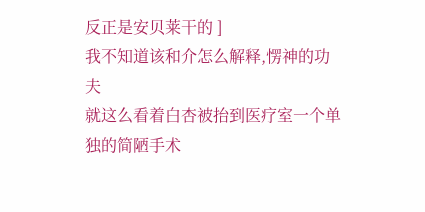反正是安贝莱干的 ]
我不知道该和介怎么解释,愣神的功夫
就这么看着白杏被抬到医疗室一个单独的简陋手术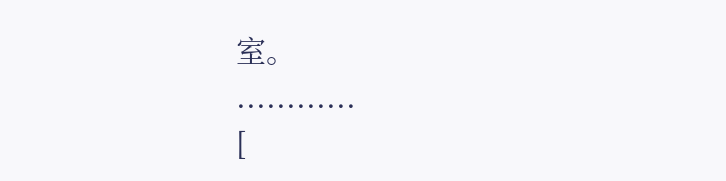室。
............
[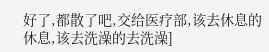好了,都散了吧,交给医疗部,该去休息的休息,该去洗澡的去洗澡]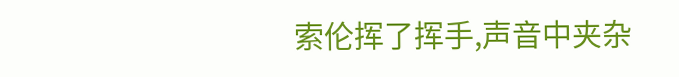索伦挥了挥手,声音中夹杂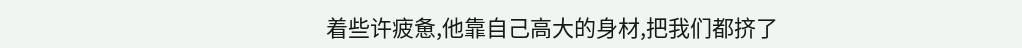着些许疲惫,他靠自己高大的身材,把我们都挤了